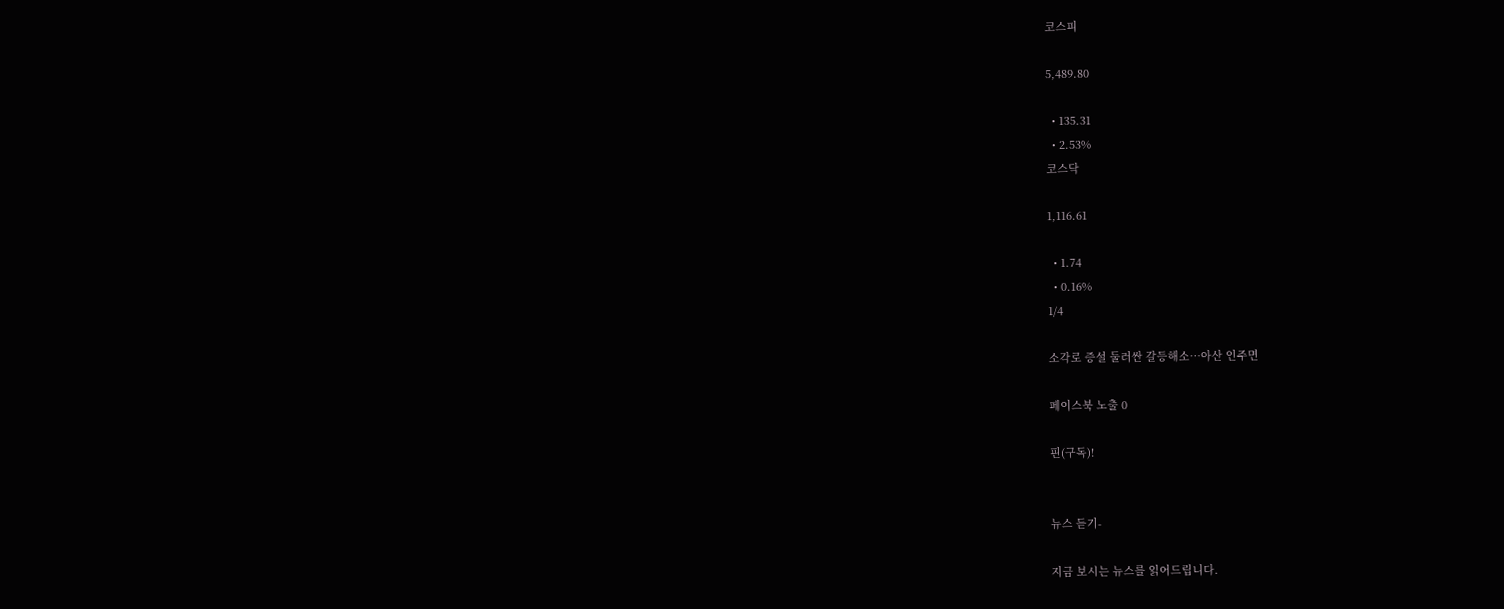코스피

5,489.80

  • 135.31
  • 2.53%
코스닥

1,116.61

  • 1.74
  • 0.16%
1/4

소각로 증설 둘러싼 갈등해소…아산 인주면

페이스북 노출 0

핀(구독)!


뉴스 듣기-

지금 보시는 뉴스를 읽어드립니다.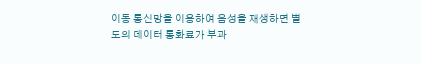이동 통신망을 이용하여 음성을 재생하면 별도의 데이터 통화료가 부과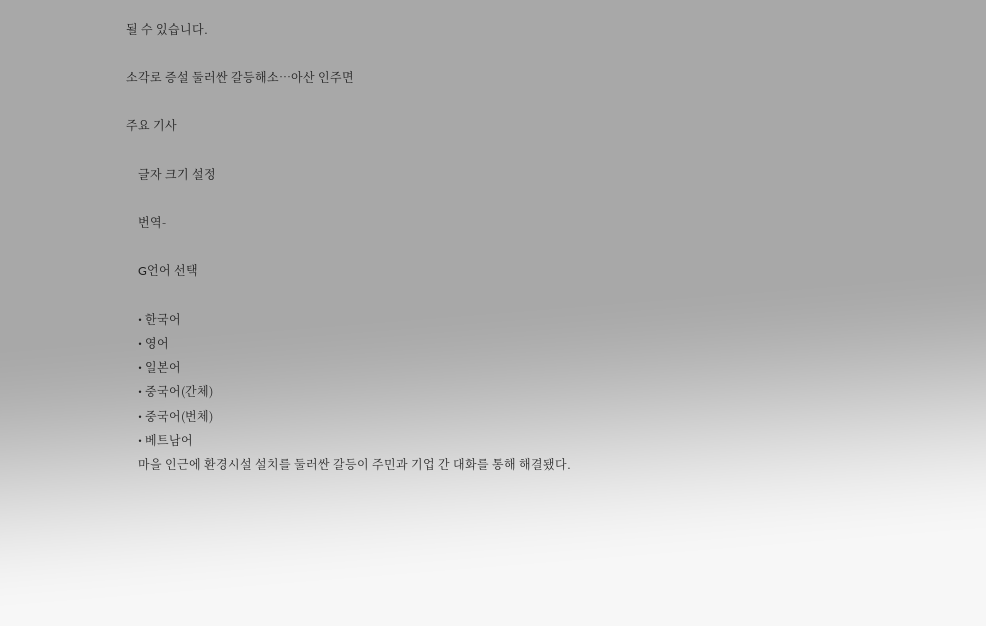될 수 있습니다.

소각로 증설 둘러싼 갈등해소…아산 인주면

주요 기사

    글자 크기 설정

    번역-

    G언어 선택

    • 한국어
    • 영어
    • 일본어
    • 중국어(간체)
    • 중국어(번체)
    • 베트남어
    마을 인근에 환경시설 설치를 둘러싼 갈등이 주민과 기업 간 대화를 통해 해결됐다.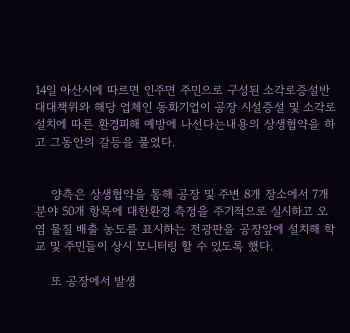14일 아산시에 따르면 인주면 주민으로 구성된 소각로증설반대대책위와 해당 업체인 동화기업이 공장 시설증설 및 소각로 설치에 따른 환경피해 예방에 나선다는내용의 상생협약을 하고 그동안의 갈등을 풀었다.


    양측은 상생협약을 통해 공장 및 주변 8개 장소에서 7개 분야 50개 항목에 대한환경 측정을 주기적으로 실시하고 오염 물질 배출 농도를 표시하는 전광판을 공장앞에 설치해 학교 및 주민들이 상시 모니터링 할 수 있도록 했다.

    또 공장에서 발생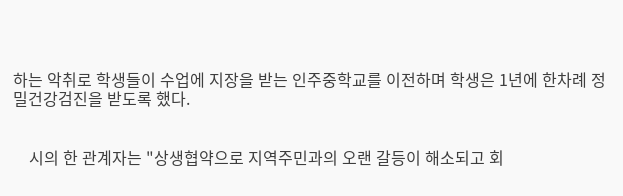하는 악취로 학생들이 수업에 지장을 받는 인주중학교를 이전하며 학생은 1년에 한차례 정밀건강검진을 받도록 했다.


    시의 한 관계자는 "상생협약으로 지역주민과의 오랜 갈등이 해소되고 회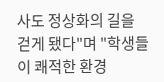사도 정상화의 길을 걷게 됐다"며 "학생들이 쾌적한 환경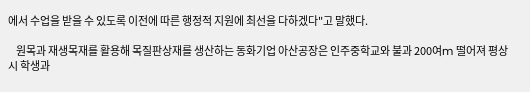에서 수업을 받을 수 있도록 이전에 따른 행정적 지원에 최선을 다하겠다"고 말했다.

    원목과 재생목재를 활용해 목질판상재를 생산하는 동화기업 아산공장은 인주중학교와 불과 200여m 떨어져 평상시 학생과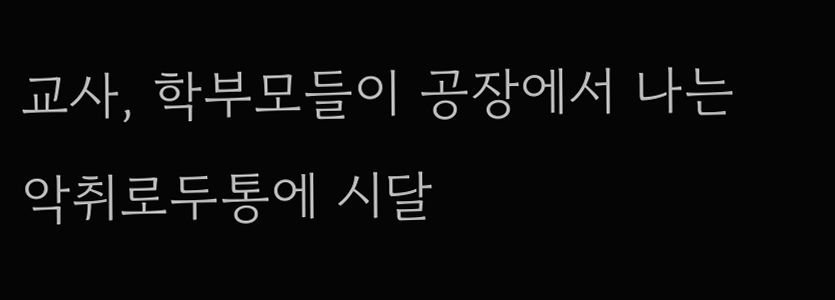교사, 학부모들이 공장에서 나는 악취로두통에 시달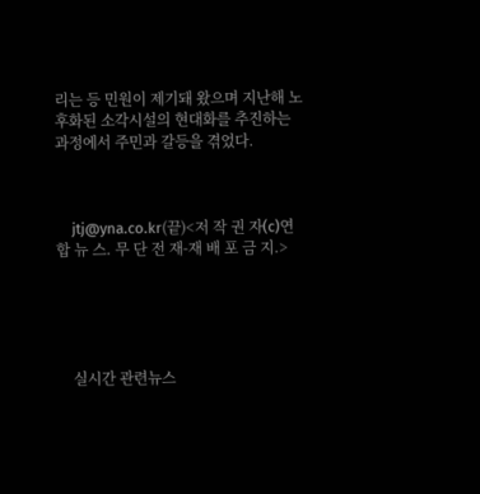리는 등 민원이 제기돼 왔으며 지난해 노후화된 소각시설의 현대화를 추진하는 과정에서 주민과 갈등을 겪었다.



    jtj@yna.co.kr(끝)<저 작 권 자(c)연 합 뉴 스. 무 단 전 재-재 배 포 금 지.>





    실시간 관련뉴스